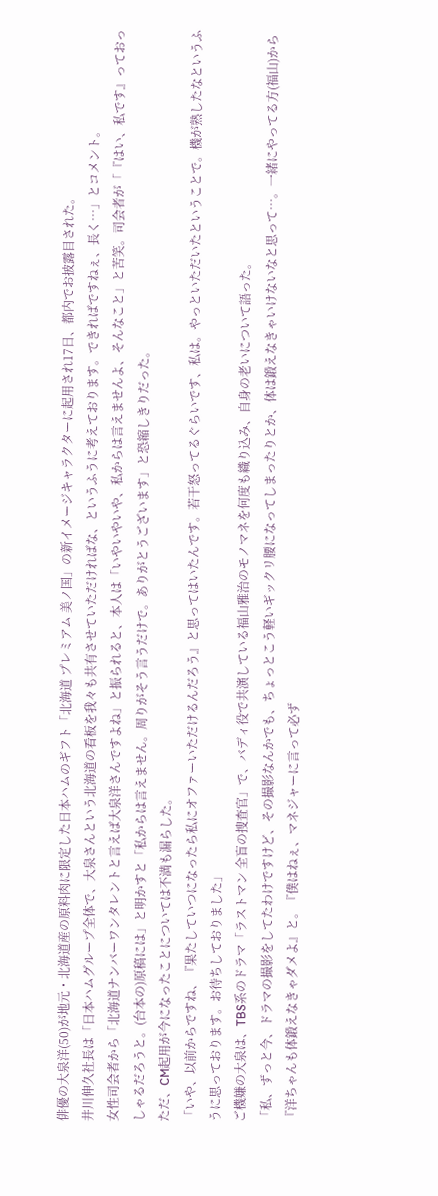俳優の大泉洋(50)が地元・北海道産の原料肉に限定した日本ハムのギフト「北海道 プレミアム 美ノ国」の新イメージキャラクターに起用され17日、都内でお披露目された。
井川伸久社長は「日本ハムグループ全体で、大泉さんという北海道の看板を我々も共有させていただければな、というふうに考えております。できればですねぇ、長く…」とコメント。
女性司会者から「北海道ナンバーワンタレントと言えば大泉洋さんですよね」と振られると、本人は「いやいやいや、私からは言えませんよ、そんなこと」と苦笑。司会者が「『はい、私です』っておっしゃるだろうと。(台本の)原稿には」と明かすと「私からは言えません。周りがそう言うだけで。ありがとうございます」と恐縮しきりだった。
ただ、CM起用が今になったことについては不満も漏らした。
「いや、以前からですね、『果たしていつになったら私にオファーいただけるんだろう』と思ってはいたんです。若干怒ってるぐらいです、私は。やっといただいたということで。機が熟したなというふうに思っております。お待ちしておりました」
ご機嫌の大泉は、TBS系のドラマ「ラストマン 全盲の捜査官」で、バディ役で共演している福山雅治のモノマネを何度も織り込み、自身の老いについて語った。
「私、ずっと今、ドラマの撮影をしてたわけですけど、その撮影なんかでも、ちょっとこう軽いギックリ腰になってしまったりとか、体は鍛えなきゃいけないなと思って…。一緒にやってる方(福山)から『洋ちゃんも体鍛えなきゃダメよ』と。『僕はねぇ、マネジャーに言って必ず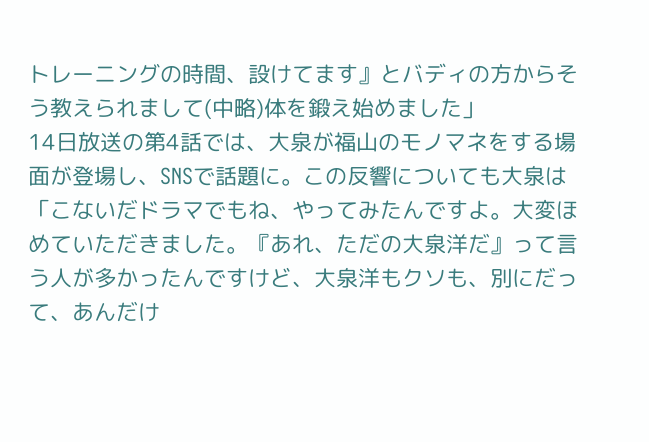トレーニングの時間、設けてます』とバディの方からそう教えられまして(中略)体を鍛え始めました」
14日放送の第4話では、大泉が福山のモノマネをする場面が登場し、SNSで話題に。この反響についても大泉は「こないだドラマでもね、やってみたんですよ。大変ほめていただきました。『あれ、ただの大泉洋だ』って言う人が多かったんですけど、大泉洋もクソも、別にだって、あんだけ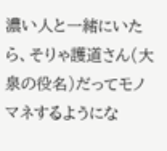濃い人と一緒にいたら、そりゃ護道さん(大泉の役名)だってモノマネするようにな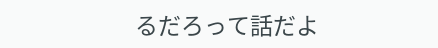るだろって話だよ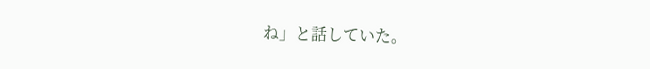ね」と話していた。